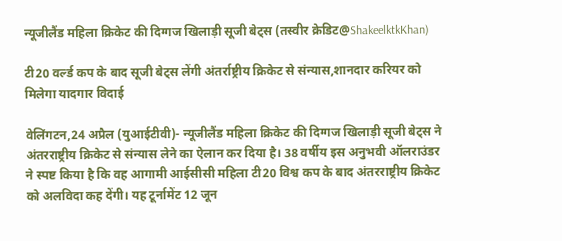न्यूजीलैंड महिला क्रिकेट की दिग्गज खिलाड़ी सूजी बेट्स (तस्वीर क्रेडिट@ShakeelktkKhan)

टी20 वर्ल्ड कप के बाद सूजी बेट्स लेंगी अंतर्राष्ट्रीय क्रिकेट से संन्यास,शानदार करियर को मिलेगा यादगार विदाई

वेलिंगटन,24 अप्रैल (युआईटीवी)- न्यूजीलैंड महिला क्रिकेट की दिग्गज खिलाड़ी सूजी बेट्स ने अंतरराष्ट्रीय क्रिकेट से संन्यास लेने का ऐलान कर दिया है। 38 वर्षीय इस अनुभवी ऑलराउंडर ने स्पष्ट किया है कि वह आगामी आईसीसी महिला टी20 विश्व कप के बाद अंतरराष्ट्रीय क्रिकेट को अलविदा कह देंगी। यह टूर्नामेंट 12 जून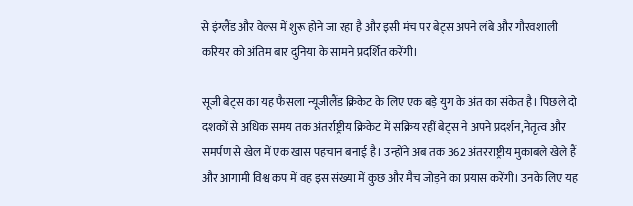से इंग्लैंड और वेल्स में शुरू होने जा रहा है और इसी मंच पर बेट्स अपने लंबे और गौरवशाली करियर को अंतिम बार दुनिया के सामने प्रदर्शित करेंगी।

सूजी बेट्स का यह फैसला न्यूजीलैंड क्रिकेट के लिए एक बड़े युग के अंत का संकेत है। पिछले दो दशकों से अधिक समय तक अंतर्राष्ट्रीय क्रिकेट में सक्रिय रहीं बेट्स ने अपने प्रदर्शन,नेतृत्व और समर्पण से खेल में एक खास पहचान बनाई है। उन्होंने अब तक 362 अंतरराष्ट्रीय मुकाबले खेले हैं और आगामी विश्व कप में वह इस संख्या में कुछ और मैच जोड़ने का प्रयास करेंगी। उनके लिए यह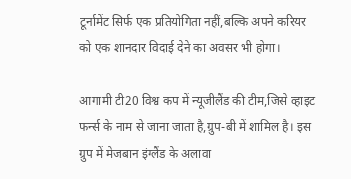टूर्नामेंट सिर्फ एक प्रतियोगिता नहीं,बल्कि अपने करियर को एक शानदार विदाई देने का अवसर भी होगा।

आगामी टी20 विश्व कप में न्यूजीलैंड की टीम,जिसे व्हाइट फर्न्स के नाम से जाना जाता है,ग्रुप-बी में शामिल है। इस ग्रुप में मेजबान इंग्लैंड के अलावा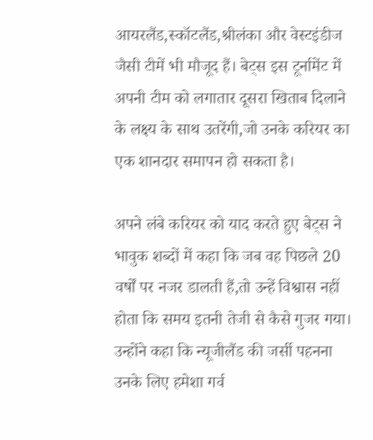आयरलैंड,स्कॉटलैंड,श्रीलंका और वेस्टइंडीज जैसी टीमें भी मौजूद हैं। बेट्स इस टूर्नामेंट में अपनी टीम को लगातार दूसरा खिताब दिलाने के लक्ष्य के साथ उतरेंगी,जो उनके करियर का एक शानदार समापन हो सकता है।

अपने लंबे करियर को याद करते हुए बेट्स ने भावुक शब्दों में कहा कि जब वह पिछले 20 वर्षों पर नजर डालती हैं,तो उन्हें विश्वास नहीं होता कि समय इतनी तेजी से कैसे गुजर गया। उन्होंने कहा कि न्यूजीलैंड की जर्सी पहनना उनके लिए हमेशा गर्व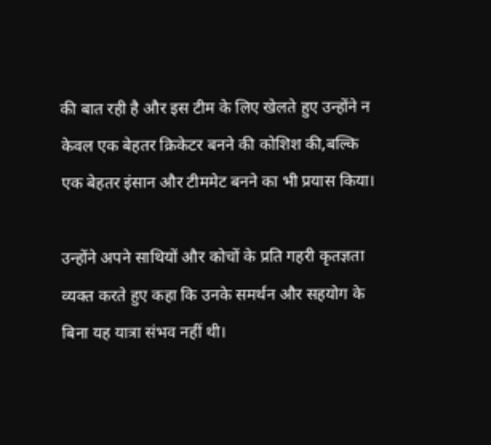की बात रही है और इस टीम के लिए खेलते हुए उन्होंने न केवल एक बेहतर क्रिकेटर बनने की कोशिश की,बल्कि एक बेहतर इंसान और टीममेट बनने का भी प्रयास किया।

उन्होंने अपने साथियों और कोचों के प्रति गहरी कृतज्ञता व्यक्त करते हुए कहा कि उनके समर्थन और सहयोग के बिना यह यात्रा संभव नहीं थी।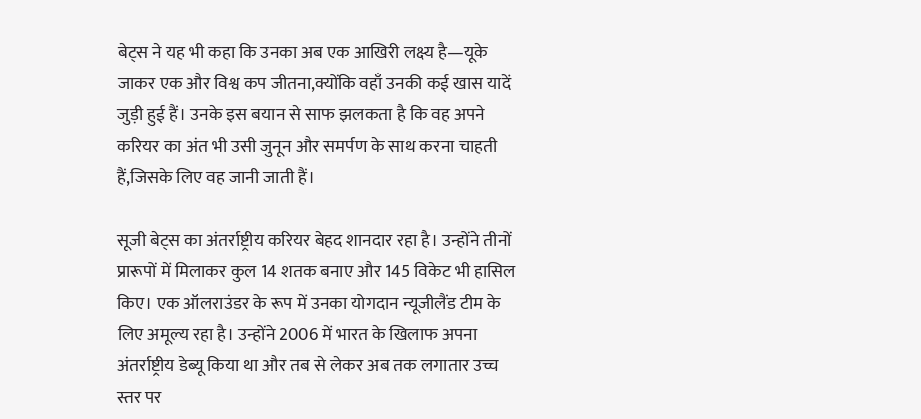बेट्स ने यह भी कहा कि उनका अब एक आखिरी लक्ष्य है—यूके जाकर एक और विश्व कप जीतना,क्योंकि वहाँ उनकी कई खास यादें जुड़ी हुई हैं। उनके इस बयान से साफ झलकता है कि वह अपने करियर का अंत भी उसी जुनून और समर्पण के साथ करना चाहती हैं,जिसके लिए वह जानी जाती हैं।

सूजी बेट्स का अंतर्राष्ट्रीय करियर बेहद शानदार रहा है। उन्होंने तीनों प्रारूपों में मिलाकर कुल 14 शतक बनाए और 145 विकेट भी हासिल किए। एक ऑलराउंडर के रूप में उनका योगदान न्यूजीलैंड टीम के लिए अमूल्य रहा है। उन्होंने 2006 में भारत के खिलाफ अपना अंतर्राष्ट्रीय डेब्यू किया था और तब से लेकर अब तक लगातार उच्च स्तर पर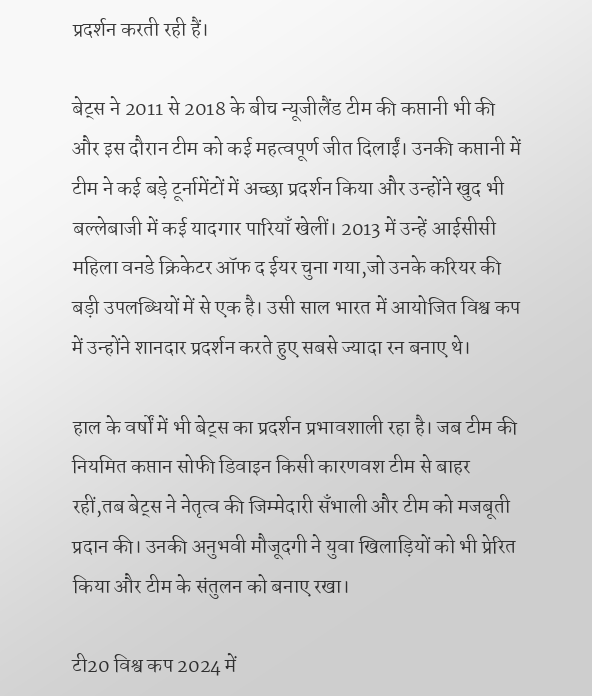प्रदर्शन करती रही हैं।

बेट्स ने 2011 से 2018 के बीच न्यूजीलैंड टीम की कप्तानी भी की और इस दौरान टीम को कई महत्वपूर्ण जीत दिलाईं। उनकी कप्तानी में टीम ने कई बड़े टूर्नामेंटों में अच्छा प्रदर्शन किया और उन्होंने खुद भी बल्लेबाजी में कई यादगार पारियाँ खेलीं। 2013 में उन्हें आईसीसी महिला वनडे क्रिकेटर ऑफ द ईयर चुना गया,जो उनके करियर की बड़ी उपलब्धियों में से एक है। उसी साल भारत में आयोजित विश्व कप में उन्होंने शानदार प्रदर्शन करते हुए सबसे ज्यादा रन बनाए थे।

हाल के वर्षों में भी बेट्स का प्रदर्शन प्रभावशाली रहा है। जब टीम की नियमित कप्तान सोफी डिवाइन किसी कारणवश टीम से बाहर रहीं,तब बेट्स ने नेतृत्व की जिम्मेदारी सँभाली और टीम को मजबूती प्रदान की। उनकी अनुभवी मौजूदगी ने युवा खिलाड़ियों को भी प्रेरित किया और टीम के संतुलन को बनाए रखा।

टी20 विश्व कप 2024 में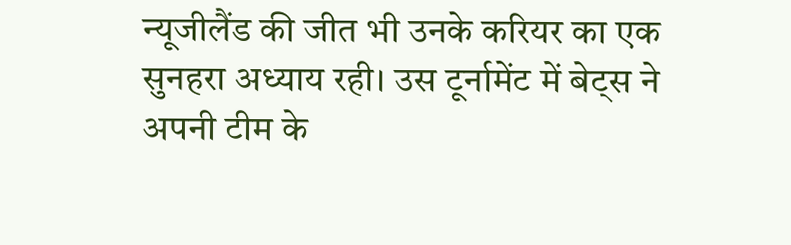न्यूजीलैंड की जीत भी उनके करियर का एक सुनहरा अध्याय रही। उस टूर्नामेंट में बेट्स ने अपनी टीम के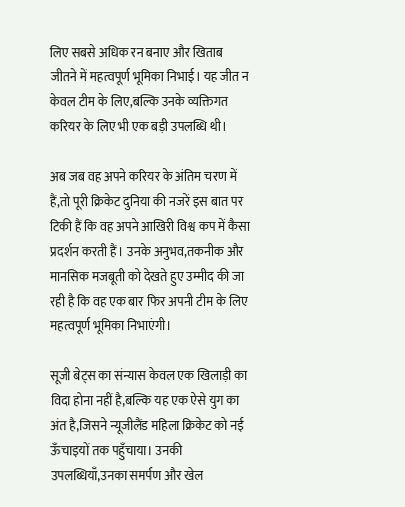लिए सबसे अधिक रन बनाए और खिताब जीतने में महत्वपूर्ण भूमिका निभाई। यह जीत न केवल टीम के लिए,बल्कि उनके व्यक्तिगत करियर के लिए भी एक बड़ी उपलब्धि थी।

अब जब वह अपने करियर के अंतिम चरण में हैं,तो पूरी क्रिकेट दुनिया की नजरें इस बात पर टिकी हैं कि वह अपने आखिरी विश्व कप में कैसा प्रदर्शन करती हैं। उनके अनुभव,तकनीक और मानसिक मजबूती को देखते हुए उम्मीद की जा रही है कि वह एक बार फिर अपनी टीम के लिए महत्वपूर्ण भूमिका निभाएंगी।

सूजी बेट्स का संन्यास केवल एक खिलाड़ी का विदा होना नहीं है,बल्कि यह एक ऐसे युग का अंत है,जिसने न्यूजीलैंड महिला क्रिकेट को नई ऊँचाइयों तक पहुँचाया। उनकी उपलब्धियाँ,उनका समर्पण और खेल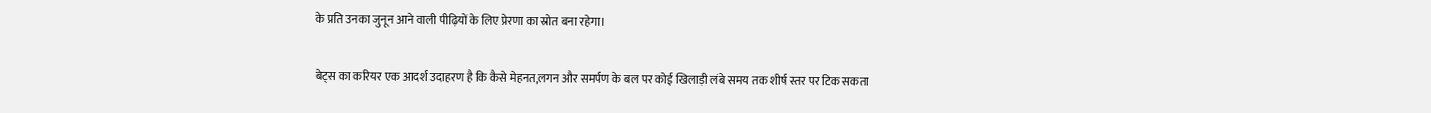के प्रति उनका जुनून आने वाली पीढ़ियों के लिए प्रेरणा का स्रोत बना रहेगा।

बेट्स का करियर एक आदर्श उदाहरण है कि कैसे मेहनत,लगन और समर्पण के बल पर कोई खिलाड़ी लंबे समय तक शीर्ष स्तर पर टिक सकता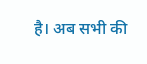है। अब सभी की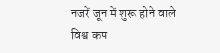नजरें जून में शुरू होने वाले विश्व कप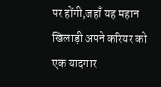पर होंगी,जहाँ यह महान खिलाड़ी अपने करियर को एक यादगार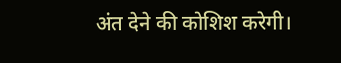अंत देने की कोशिश करेगी।